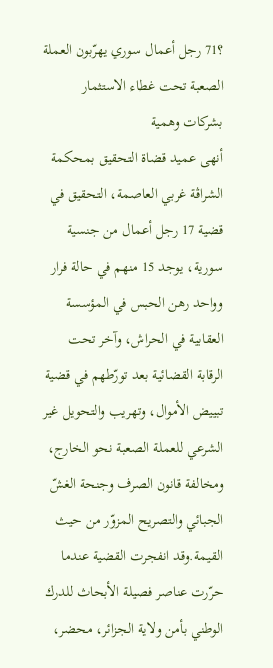؟71 رجل أعمال سوري يهرّبون العملة الصعبة تحت غطاء الاستثمار بشركات وهمية
أنهى عميد قضاة التحقيق بمحكمة الشراڤة غربي العاصمة، التحقيق في قضية 17 رجل أعمال من جنسية سورية، يوجد 15 منهم في حالة فرار وواحد رهن الحبس في المؤسسة العقابية في الحراش، وآخر تحت الرقابة القضائية بعد تورّطهم في قضية تبييض الأموال، وتهريب والتحويل غير الشرعي للعملة الصعبة نحو الخارج، ومخالفة قانون الصرف وجنحة الغشّ الجبائي والتصريح المزوّر من حيث القيمة.وقد انفجرت القضية عندما حرّرت عناصر فصيلة الأبحاث للدرك الوطني بأمن ولاية الجزائر، محضر،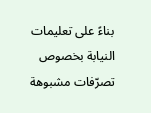بناءً على تعليمات النيابة بخصوص تصرّفات مشبوهة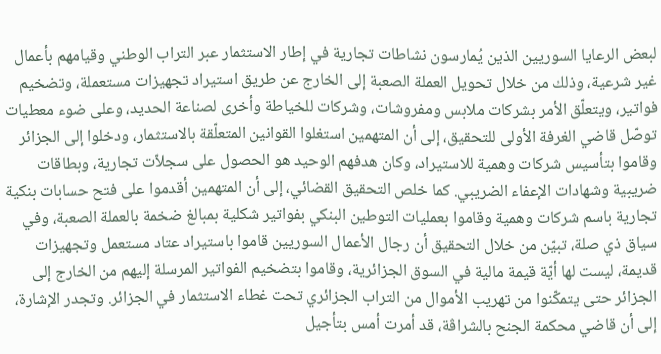لبعض الرعايا السوريين الذين يُمارسون نشاطات تجارية في إطار الاستثمار عبر التراب الوطني وقيامهم بأعمال غير شرعية، وذلك من خلال تحويل العملة الصعبة إلى الخارج عن طريق استيراد تجهيزات مستعملة، وتضخيم فواتير، ويتعلّق الأمر بشركات ملابس ومفروشات، وشركات للخياطة وأخرى لصناعة الحديد، وعلى ضوء معطيات توصّل قاضي الغرفة الأولى للتحقيق، إلى أن المتهمين استغلوا القوانين المتعلّقة بالاستثمار، ودخلوا إلى الجزائر وقاموا بتأسيس شركات وهمية للاستيراد، وكان هدفهم الوحيد هو الحصول على سجلاّت تجارية، وبطاقات ضريبية وشهادات الإعفاء الضريبي. كما خلص التحقيق القضائي، إلى أن المتهمين أقدموا على فتح حسابات بنكية تجارية باسم شركات وهمية وقاموا بعمليات التوطين البنكي بفواتير شكلية بمبالغ ضخمة بالعملة الصعبة، وفي سياق ذي صلة، تبيّن من خلال التحقيق أن رجال الأعمال السوريين قاموا باستيراد عتاد مستعمل وتجهيزات قديمة، ليست لها أيّة قيمة مالية في السوق الجزائرية، وقاموا بتضخيم الفواتير المرسلة إليهم من الخارج إلى الجزائر حتى يتمكّنوا من تهريب الأموال من التراب الجزائري تحت غطاء الاستثمار في الجزائر. وتجدر الإشارة، إلى أن قاضي محكمة الجنح بالشراڤة، قد أمرت أمس بتأجيل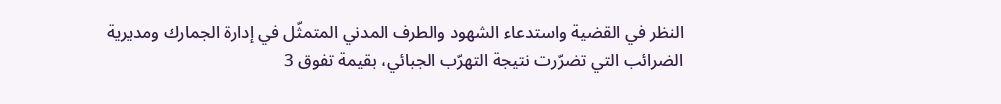النظر في القضية واستدعاء الشهود والطرف المدني المتمثّل في إدارة الجمارك ومديرية الضرائب التي تضرّرت نتيجة التهرّب الجبائي، بقيمة تفوق 3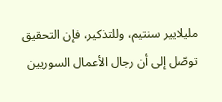مليلايير سنتيم، وللتذكير، فإن التحقيق توصّل إلى أن رجال الأعمال السوريين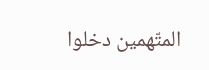المتّهمين دخلوا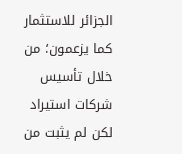الجزائر للاستثمار كما يزعمون؛ من خلال تأسيس شركات استيراد لكن لم يثبت من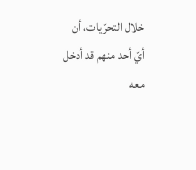خلال التحرّيات، أن أيّ أحد منهم قد أدخل معه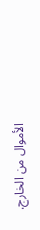الأموال من الخارج.